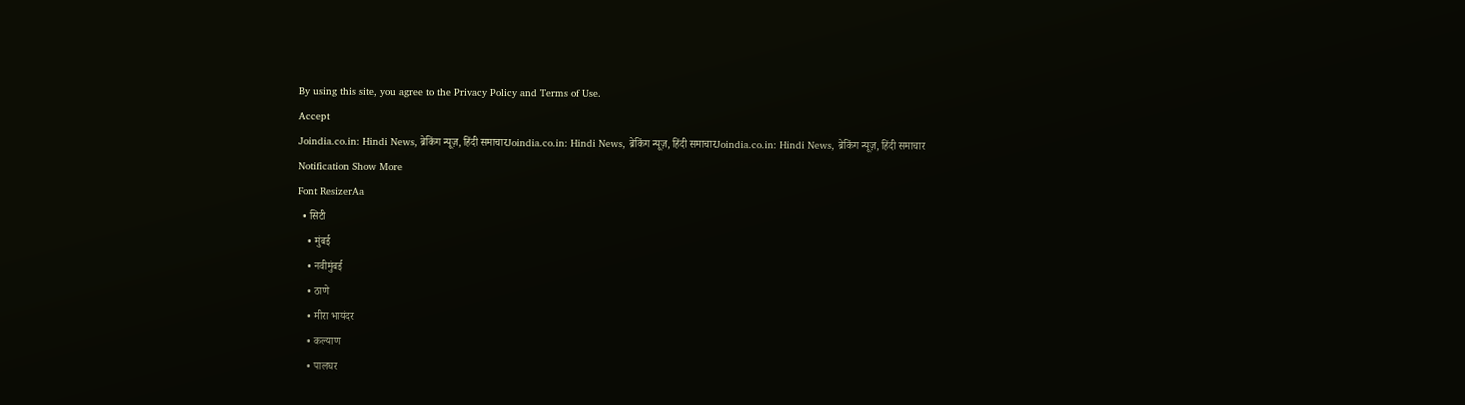By using this site, you agree to the Privacy Policy and Terms of Use.
Accept
Joindia.co.in: Hindi News, ब्रेकिंग न्यूज़, हिंदी समाचारJoindia.co.in: Hindi News, ब्रेकिंग न्यूज़, हिंदी समाचारJoindia.co.in: Hindi News, ब्रेकिंग न्यूज़, हिंदी समाचार
Notification Show More
Font ResizerAa
  • सिटी
    • मुंबई
    • नवीमुंबई
    • ठाणे
    • मीरा भायंदर
    • कल्याण
    • पालघर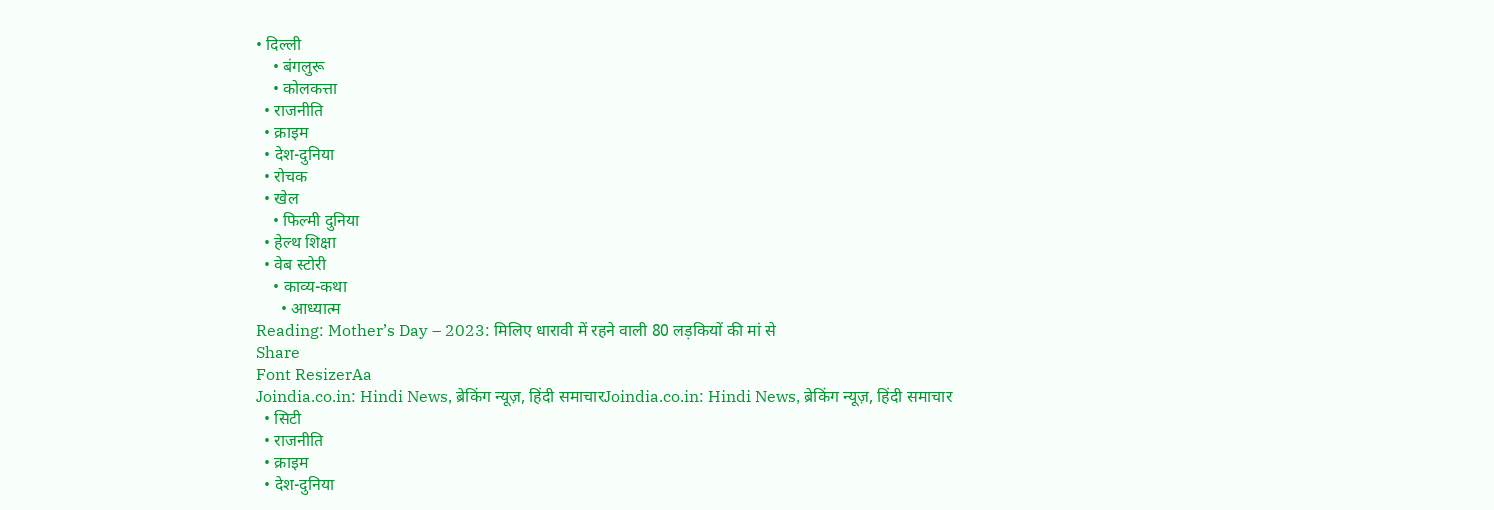• दिल्ली
    • बंगलुरू
    • कोलकत्ता
  • राजनीति
  • क्राइम
  • देश-दुनिया
  • रोचक
  • खेल
    • फिल्मी दुनिया
  • हेल्थ शिक्षा
  • वेब स्टोरी
    • काव्य-कथा
      • आध्यात्म
Reading: Mother’s Day – 2023: मिलिए धारावी में रहने वाली 80 लड़कियों की मां से
Share
Font ResizerAa
Joindia.co.in: Hindi News, ब्रेकिंग न्यूज़, हिंदी समाचारJoindia.co.in: Hindi News, ब्रेकिंग न्यूज़, हिंदी समाचार
  • सिटी
  • राजनीति
  • क्राइम
  • देश-दुनिया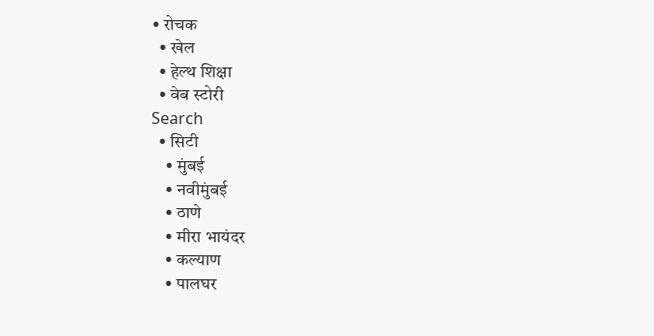• रोचक
  • खेल
  • हेल्थ शिक्षा
  • वेब स्टोरी
Search
  • सिटी
    • मुंबई
    • नवीमुंबई
    • ठाणे
    • मीरा भायंदर
    • कल्याण
    • पालघर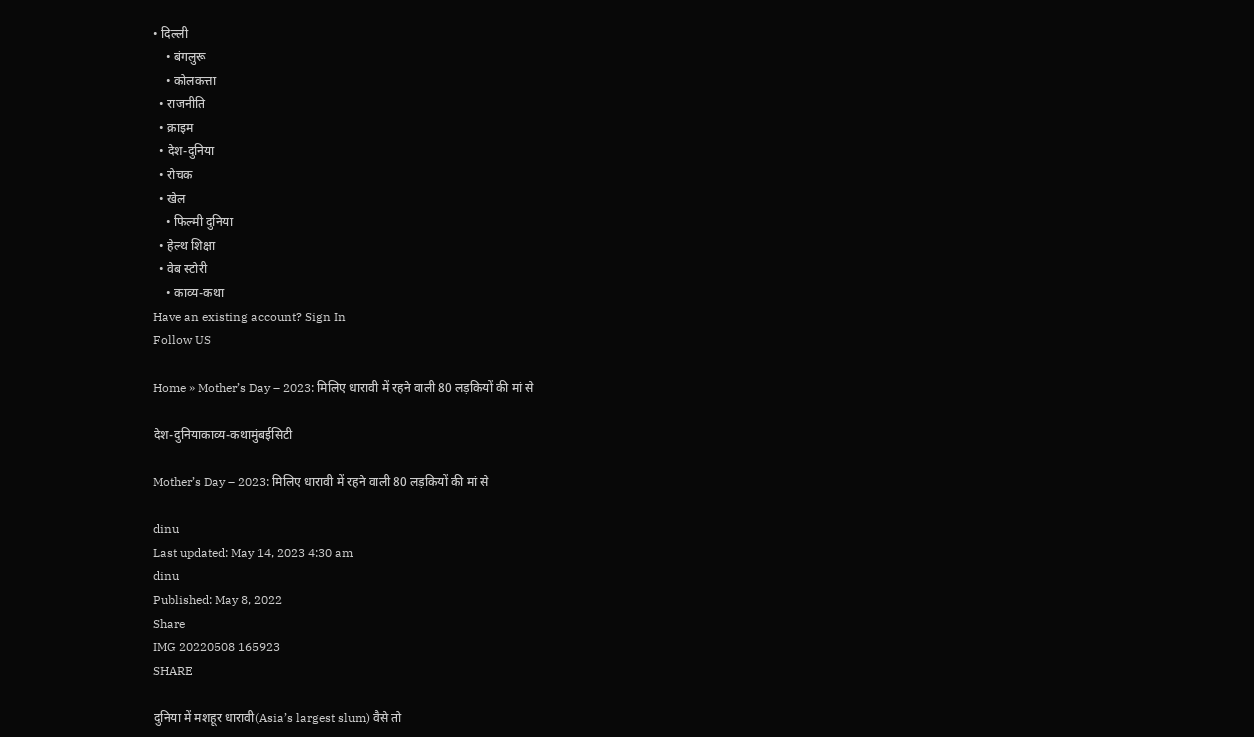• दिल्ली
    • बंगलुरू
    • कोलकत्ता
  • राजनीति
  • क्राइम
  • देश-दुनिया
  • रोचक
  • खेल
    • फिल्मी दुनिया
  • हेल्थ शिक्षा
  • वेब स्टोरी
    • काव्य-कथा
Have an existing account? Sign In
Follow US

Home » Mother’s Day – 2023: मिलिए धारावी में रहने वाली 80 लड़कियों की मां से

देश-दुनियाकाव्य-कथामुंबईसिटी

Mother’s Day – 2023: मिलिए धारावी में रहने वाली 80 लड़कियों की मां से

dinu
Last updated: May 14, 2023 4:30 am
dinu
Published: May 8, 2022
Share
IMG 20220508 165923
SHARE

दुनिया में मशहूर धारावी(Asia’s largest slum) वैसे तो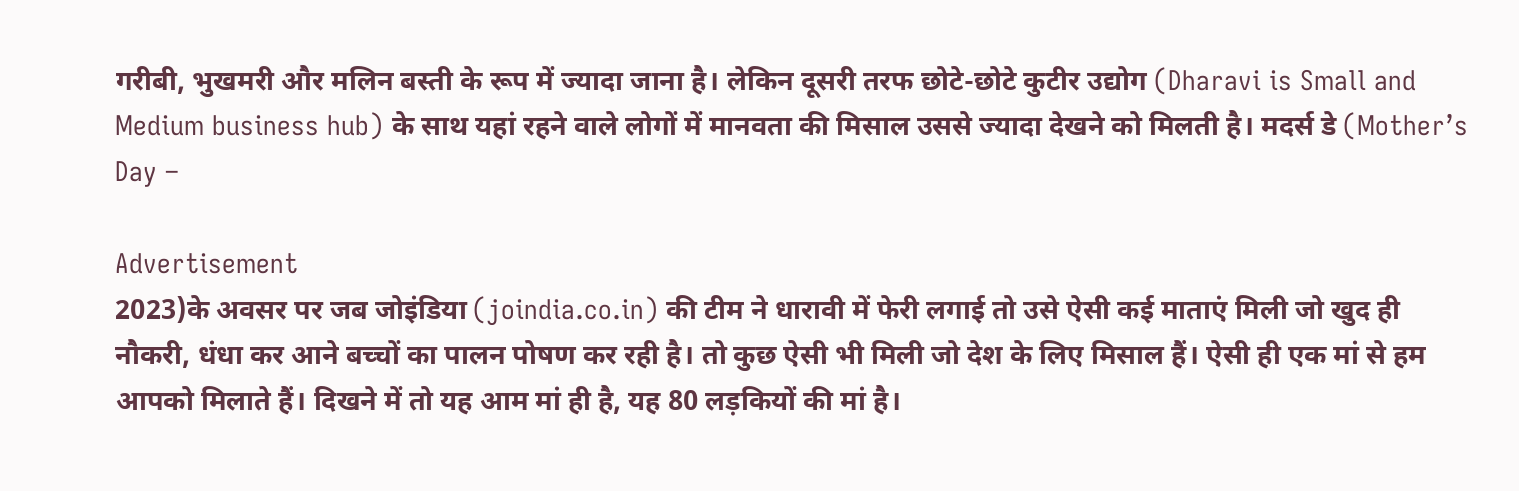गरीबी, भुखमरी और मलिन बस्ती के रूप में ज्यादा जाना है। लेकिन दूसरी तरफ छोटे-छोटे कुटीर उद्योग (Dharavi is Small and Medium business hub) के साथ यहां रहने वाले लोगों में मानवता की मिसाल उससे ज्यादा देखने को मिलती है। मदर्स डे (Mother’s Day –

Advertisement
2023)के अवसर पर जब जोइंडिया (joindia.co.in) की टीम ने धारावी में फेरी लगाई तो उसे ऐसी कई माताएं मिली जो खुद ही नौकरी, धंधा कर आने बच्चों का पालन पोषण कर रही है। तो कुछ ऐसी भी मिली जो देश के लिए मिसाल हैं। ऐसी ही एक मां से हम आपको मिलाते हैं। दिखने में तो यह आम मां ही है, यह 80 लड़कियों की मां है।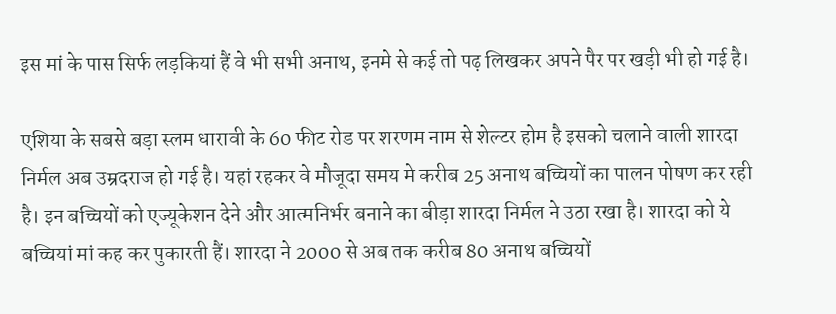इस मां के पास सिर्फ लड़कियां हैं वे भी सभी अनाथ, इनमे से कई तो पढ़ लिखकर अपने पैर पर खड़ी भी हो गई है।

एशिया के सबसे बड़ा स्लम धारावी के 60 फीट रोड पर शरणम नाम से शेल्टर होम है इसको चलाने वाली शारदा निर्मल अब उम्रदराज हो गई है। यहां रहकर वे मौजूदा समय मे करीब 25 अनाथ बच्चियों का पालन पोषण कर रही है। इन बच्चियों को एज्यूकेशन देने और आत्मनिर्भर बनाने का बीड़ा शारदा निर्मल ने उठा रखा है। शारदा को ये बच्चियां मां कह कर पुकारती हैं। शारदा ने 2000 से अब तक करीब 80 अनाथ बच्चियों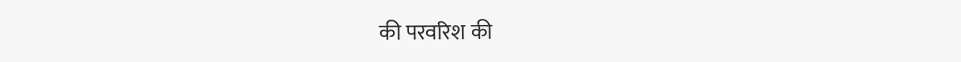की परवरिश की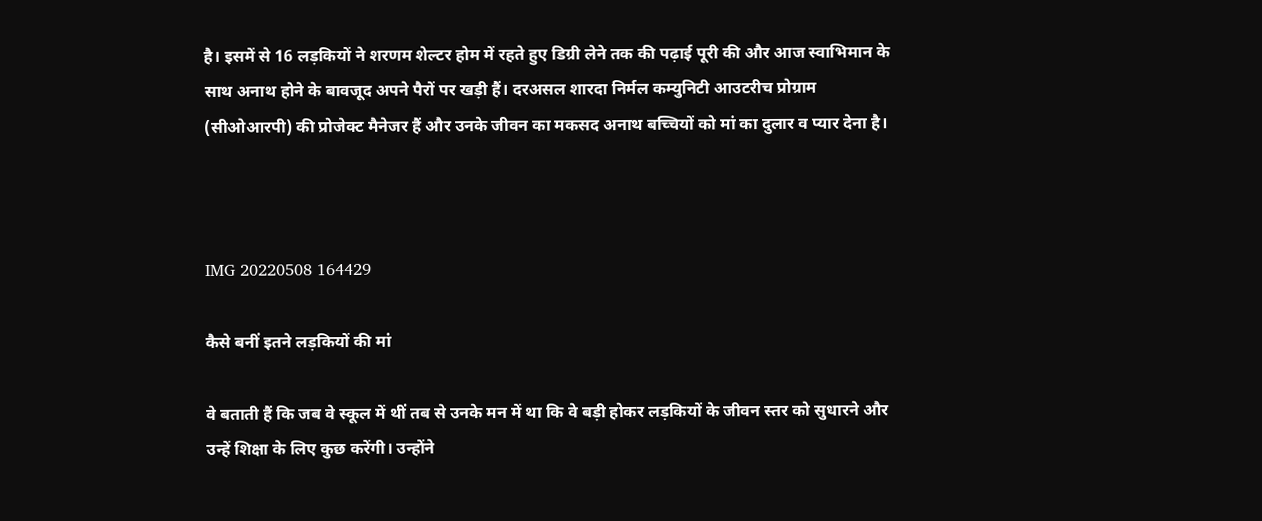है। इसमें से 16 लड़कियों ने शरणम शेल्टर होम में रहते हुए डिग्री लेने तक की पढ़ाई पूरी की और आज स्वाभिमान के साथ अनाथ होने के बावजूद अपने पैरों पर खड़ी हैं। दरअसल शारदा निर्मल कम्युनिटी आउटरीच प्रोग्राम (सीओआरपी) की प्रोजेक्ट मैनेजर हैं और उनके जीवन का मकसद अनाथ बच्चियों को मां का दुलार व प्यार देना है।



IMG 20220508 164429

कैसे बनीं इतने लड़कियों की मां

वे बताती हैं कि जब वे स्कूल में थीं तब से उनके मन में था कि वे बड़ी होकर लड़कियों के जीवन स्तर को सुधारने और उन्हें शिक्षा के लिए कुछ करेंगी। उन्होंने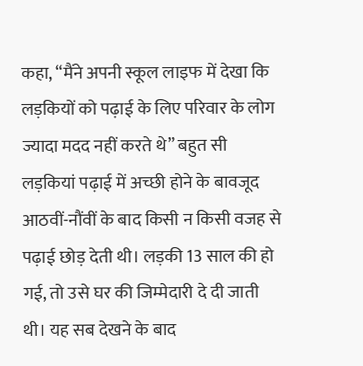कहा, “मैंने अपनी स्कूल लाइफ में देखा कि लड़कियों को पढ़ाई के लिए परिवार के लोग ज्यादा मदद नहीं करते थे” बहुत सी लड़कियां पढ़ाई में अच्छी होने के बावजूद आठवीं-नौंवीं के बाद किसी न किसी वजह से पढ़ाई छोड़ देती थी। लड़की 13 साल की हो गई, तो उसे घर की जिम्मेदारी दे दी जाती थी। यह सब देखने के बाद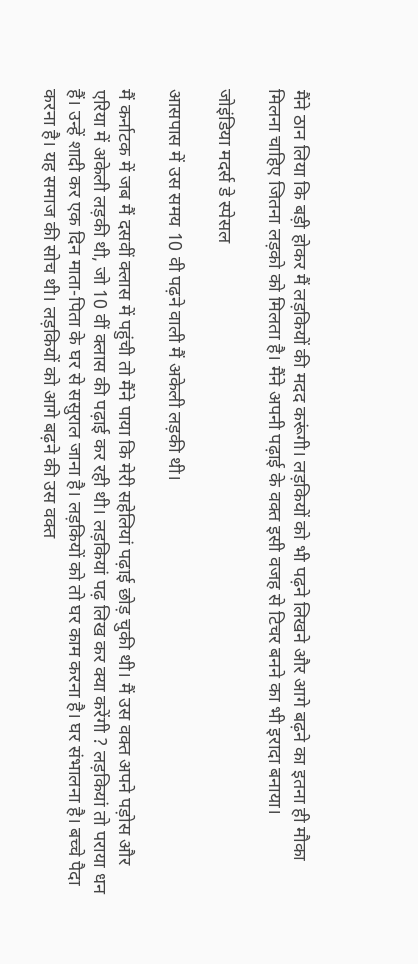मैंने ठान लिया कि बड़ी होकर मैं लड़कियों की मदद करूंगी। लड़कियों को भी पढ़ने लिखने और आगे बढ़ने का इतना ही मौका मिलना चाहिए जितना लड़को को मिलता है। मैंने अपनी पढ़ाई के वक्त इसी वजह से टिचर बनने का भी इरादा बनाया।

जोइंडिया मदर्स डे स्पेसल

आसपास में उस समय 10 वी पढ़ने वाली मैं अकेली लड़की थी।

मैं कर्नाटक में जब मैं दसवीं क्लास में पहुंची तो मैंने पाया कि मेरी सहेलियां पढ़ाई छोड़ चुकी थी। मैं उस वक्त अपने पड़ोस और एरिया में अकेली लड़की थी, जो 10 वीं क्लास की पढ़ाई कर रही थी। लड़कियां पढ़ लिख कर क्या करेंगी ? लड़कियां तो पराया धन हैं। उन्हें शादी कर एक दिन माता-पिता के घर से ससुराल जाना है। लड़कियों को तो घर काम करना है। घर संभालना है। बच्चे पैदा करना है। यह समाज की सोच थी। लड़कियों को आगे बढ़ने की उस वक्त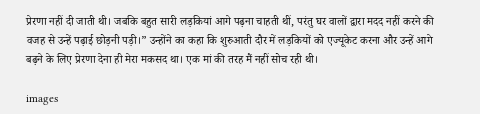प्रेरणा नहीं दी जाती थी। जबकि बहुत सारी लड़कियां आगे पढ़ना चाहती थीं, परंतु घर वालों द्वारा मदद नहीं करने की वजह से उन्हें पढ़ाई छोड़नी पड़ी।” उन्होंने का कहा कि शुरुआती दौर में लड़कियों को एज्यूकेट करना और उन्हें आगे बढ़ने के लिए प्रेरणा देना ही मेरा मकसद था। एक मां की तरह मैं नहीं सोच रही थी।

images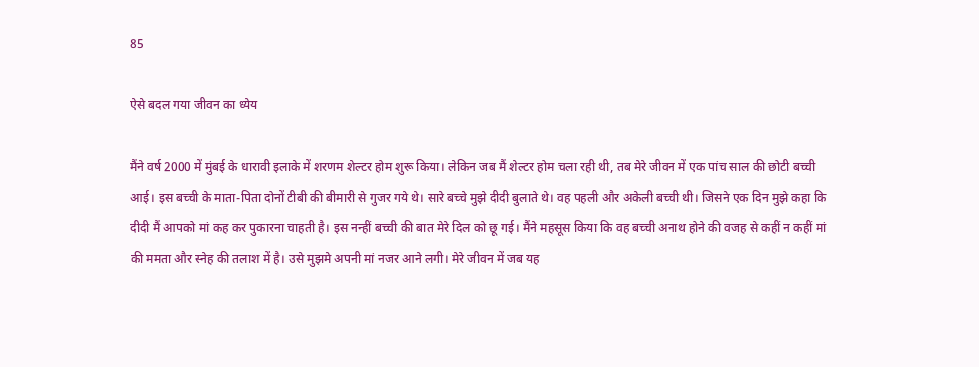85

ऐसे बदल गया जीवन का ध्येय

मैंने वर्ष 2000 में मुंबई के धारावी इलाके में शरणम शेल्टर होम शुरू किया। लेकिन जब मैं शेल्टर होम चला रही थी, तब मेरे जीवन में एक पांच साल की छोटी बच्ची आई। इस बच्ची के माता-पिता दोनों टीबी की बीमारी से गुजर गये थे। सारे बच्चे मुझे दीदी बुलाते थे। वह पहली और अकेली बच्ची थी। जिसने एक दिन मुझे कहा कि दीदी मैं आपको मां कह कर पुकारना चाहती है। इस नन्हीं बच्ची की बात मेरे दिल को छू गई। मैंने महसूस किया कि वह बच्ची अनाथ होने की वजह से कहीं न कहीं मां की ममता और स्नेह की तलाश में है। उसे मुझमे अपनी मां नजर आने लगी। मेरे जीवन में जब यह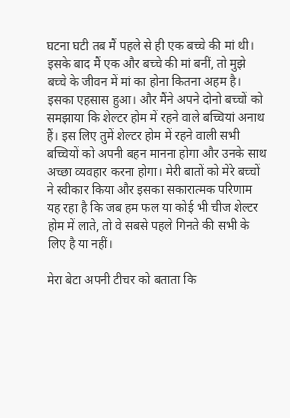घटना घटी तब मैं पहले से ही एक बच्चे की मां थी। इसके बाद मैं एक और बच्चे की मां बनीं, तो मुझे बच्चे के जीवन में मां का होना कितना अहम है। इसका एहसास हुआ। और मैंने अपने दोनो बच्चों को समझाया कि शेल्टर होम में रहने वाले बच्चियां अनाथ हैं। इस लिए तुमें शेल्टर होम में रहने वाली सभी बच्चियों को अपनी बहन मानना होगा और उनके साथ अच्छा व्यवहार करना होगा। मेरी बातों को मेरे बच्चों ने स्वीकार किया और इसका सकारात्मक परिणाम यह रहा है कि जब हम फल या कोई भी चीज शेल्टर होम में लाते, तो वे सबसे पहले गिनते की सभी के लिए है या नहीं।

मेरा बेटा अपनी टीचर को बताता कि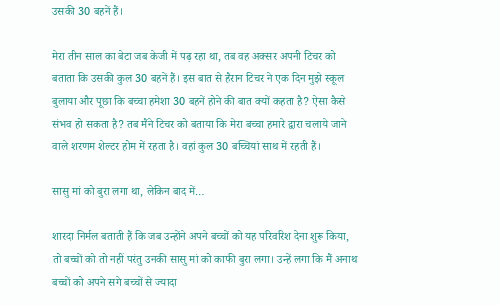उसकी 30 बहनें हैं।

मेरा तीन साल का बेटा जब केजी में पढ़ रहा था, तब वह अक्सर अपनी टिचर को बताता कि उसकी कुल 30 बहनें हैं। इस बात से हैरान टिचर ने एक दिन मुझे स्कूल बुलाया और पूछा कि बच्चा हमेशा 30 बहनें होने की बात क्यों कहता है? ऐसा कैसे संभव हो सकता है? तब मैंने टिचर को बताया कि मेरा बच्चा हमारे द्वारा चलाये जाने वाले शरणम शेल्टर होम में रहता है। वहां कुल 30 बच्चियां साथ में रहती हैं।

सासु मां को बुरा लगा था, लेकिन बाद में…

शारदा निर्मल बताती हैं कि जब उन्होंने अपने बच्चों को यह परिवरिश देना शुरू किया, तो बच्चों को तो नहीं परंतु उनकी सासु मां को काफी बुरा लगा। उन्हें लगा कि मैं अनाथ बच्चों को अपने सगे बच्चों से ज्यादा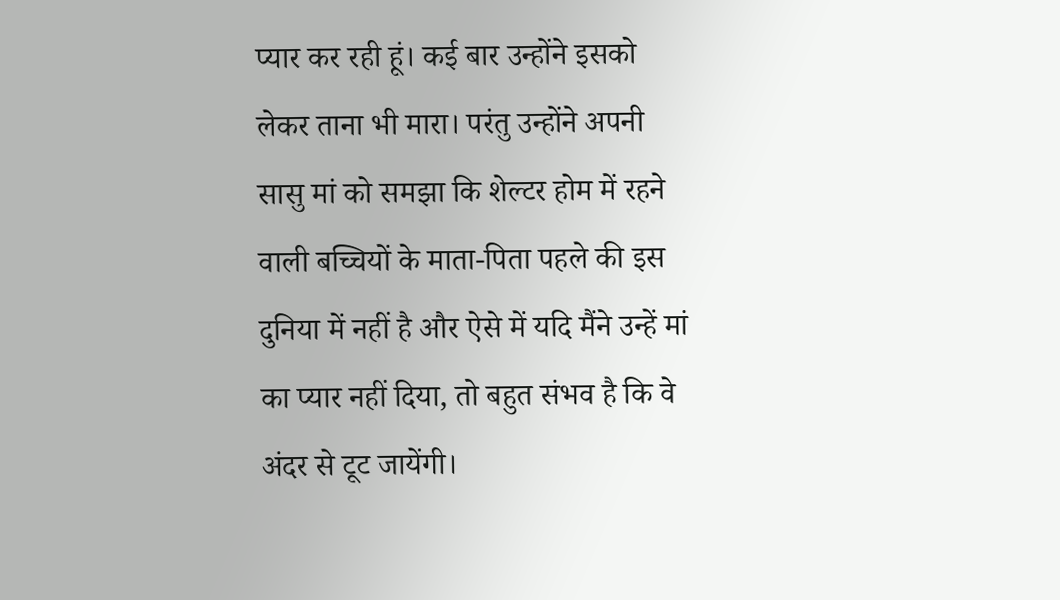प्यार कर रही हूं। कई बार उन्होंने इसको लेकर ताना भी मारा। परंतु उन्होंने अपनी सासु मां को समझा कि शेल्टर होम में रहने वाली बच्चियों के माता-पिता पहले की इस दुनिया में नहीं है और ऐसे में यदि मैंने उन्हें मां का प्यार नहीं दिया, तो बहुत संभव है कि वे अंदर से टूट जायेंगी।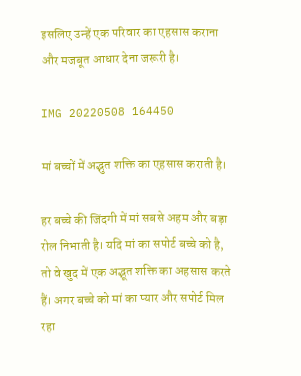इसलिए उन्हें एक परिवार का एहसास कराना और मजबूत आधार देना जरूरी है।

IMG 20220508 164450

मां बच्चों में अद्भुत शक्ति का एहसास कराती है।

हर बच्चे की जिंदगी में मां सबसे अहम और बड़ा रोल निभाती है। यदि मां का सपोर्ट बच्चे को है, तो वे खुद में एक अद्भूत शक्ति का अहसास करते हैं। अगर बच्चे को मां का प्यार और सपोर्ट मिल रहा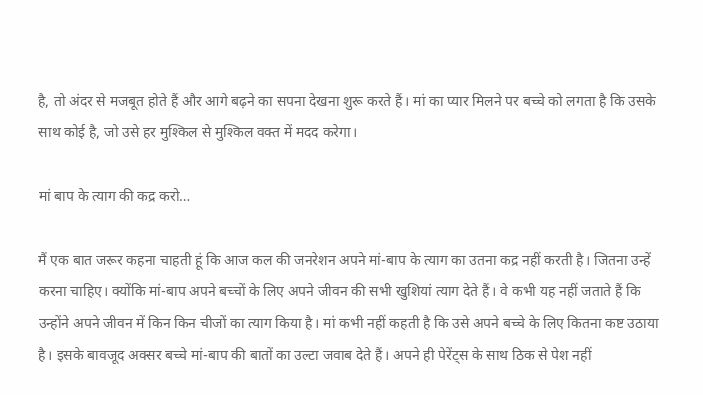है, तो अंदर से मजबूत होते हैं और आगे बढ़ने का सपना देखना शुरू करते हैं। मां का प्यार मिलने पर बच्चे को लगता है कि उसके साथ कोई है, जो उसे हर मुश्किल से मुश्किल वक्त में मदद करेगा।

मां बाप के त्याग की कद्र करो…

मैं एक बात जरूर कहना चाहती हूं कि आज कल की जनरेशन अपने मां-बाप के त्याग का उतना कद्र नहीं करती है। जितना उन्हें करना चाहिए। क्योंकि मां-बाप अपने बच्चों के लिए अपने जीवन की सभी खुशियां त्याग देते हैं। वे कभी यह नहीं जताते हैं कि उन्होंने अपने जीवन में किन किन चीजों का त्याग किया है। मां कभी नहीं कहती है कि उसे अपने बच्चे के लिए कितना कष्ट उठाया है। इसके बावजूद अक्सर बच्चे मां-बाप की बातों का उल्टा जवाब देते हैं। अपने ही पेरेंट्स के साथ ठिक से पेश नहीं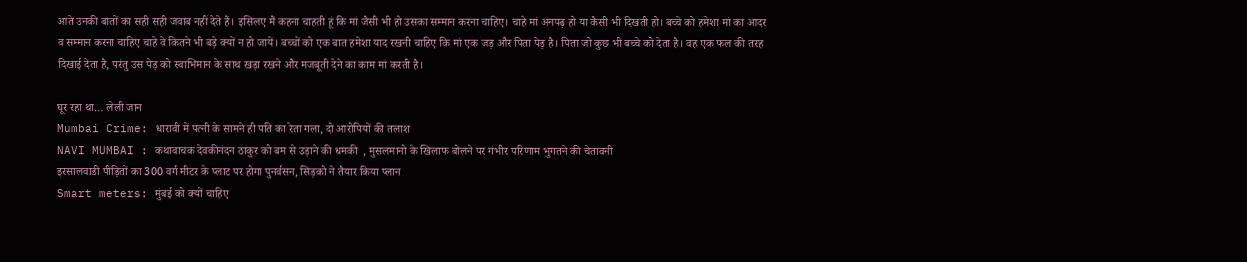आते उनकी बातों का सही सही जवाब नहीं देते हैं। इसिलए मैं कहना चाहती हूं कि मां जैसी भी हो उसका सम्मान करना चाहिए। चाहे मां अनपढ़ हो या कैसी भी दिखती हो। बच्चे को हमेशा मां का आदर व सम्मान करना चाहिए चाहे वे कितने भी बड़े क्यों न हो जायें। बच्चों को एक बात हमेशा याद रखनी चाहिए कि मां एक जड़ और पिता पेड़ है। पिता जो कुछ भी बच्चे को देता है। वह एक फल की तरह दिखाई देता है, परंतु उस पेड़ को स्वाभिमान के साथ खड़ा रखने और मजबूती देने का काम मां करती है।

घूर रहा था… लेली जान
Mumbai Crime: धारावी में पत्नी के सामने ही पति का रेता गला, दो आरोपियों की तलाश
NAVI MUMBAI : कथावाचक देवकीनंदन ठाकुर को बम से उड़ाने की धमकी  , मुसलमानो के खिलाफ बोलने पर गंभीर परिणाम भुगतने की चेतावनी
इरसालवाडी पीड़ितों का 300 वर्ग मीटर के प्लाट पर होगा पुनर्वसन, सिड़को ने तैयार किया प्लान
Smart meters: मुंबई को क्यों चाहिए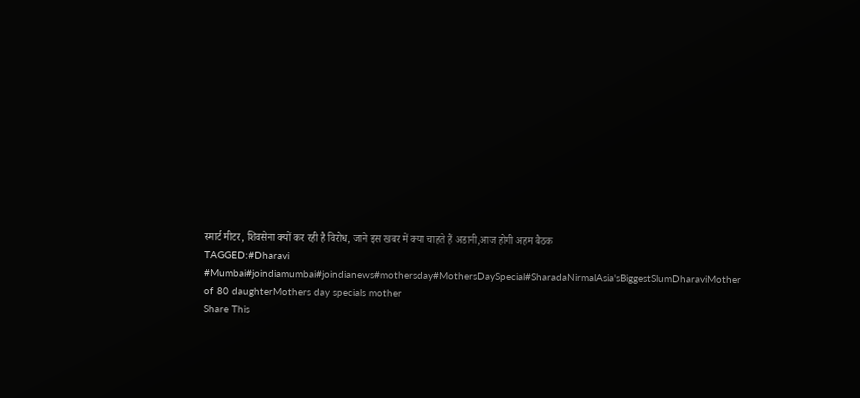स्मार्ट मीटर, शिवसेना क्यों कर रही है विरोध, जाने इस खबर में क्या चाहते हैं अडानी,आज होगी अहम बैठक
TAGGED:#Dharavi #Mumbai#joindiamumbai#joindianews#mothersday#MothersDaySpecial#SharadaNirmalAsia'sBiggestSlumDharaviMother of 80 daughterMothers day specials mother
Share This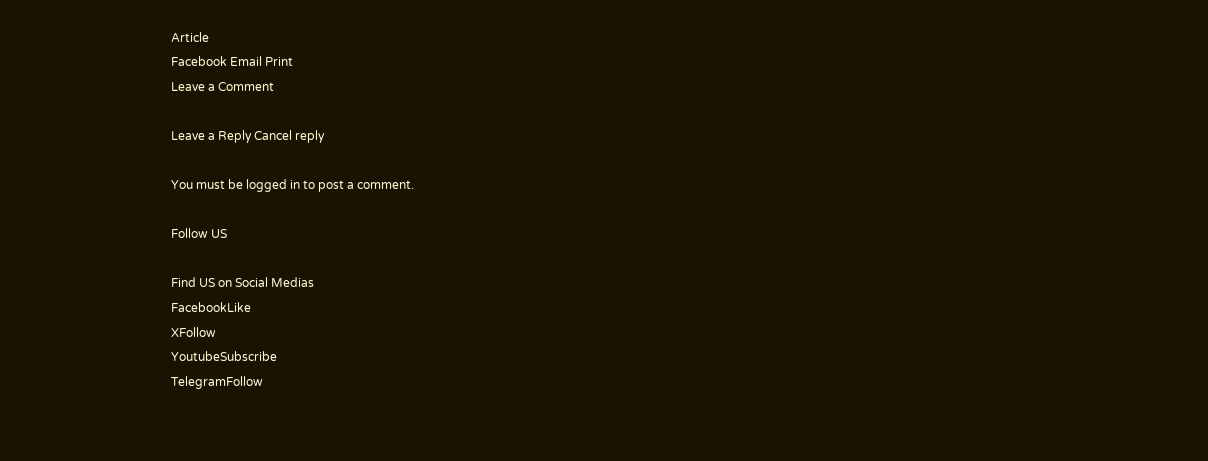Article
Facebook Email Print
Leave a Comment

Leave a Reply Cancel reply

You must be logged in to post a comment.

Follow US

Find US on Social Medias
FacebookLike
XFollow
YoutubeSubscribe
TelegramFollow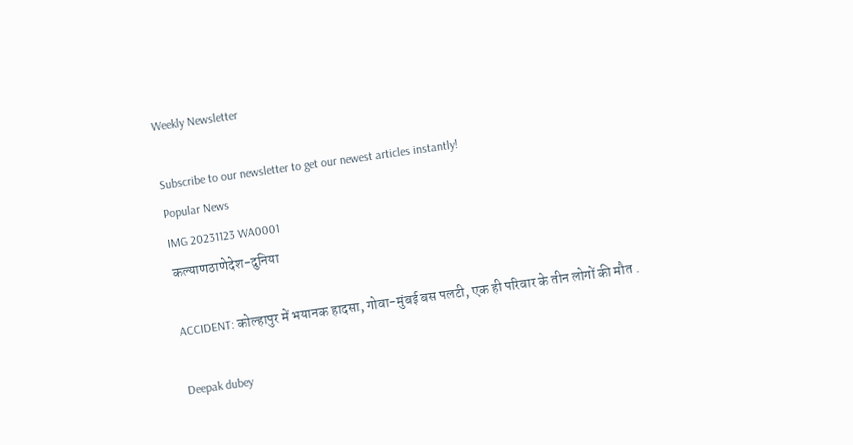Weekly Newsletter

Subscribe to our newsletter to get our newest articles instantly!
Popular News
IMG 20231123 WA0001
कल्याणठाणेदेश-दुनिया

ACCIDENT: कोल्हापुर में भयानक हादसा, गोवा-मुंबई बस पलटी, एक ही परिवार के तीन लोगों की मौत .

Deepak dubey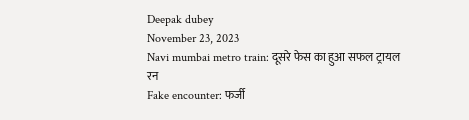Deepak dubey
November 23, 2023
Navi mumbai metro train: दूसरे फेस का हुआ सफल ट्रायल रन
Fake encounter: फर्जी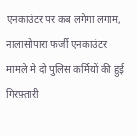एनकाउंटर पर कब लगेगा लगाम, नालासोपारा फर्जी एनकाउंटर मामले मे दो पुलिस कर्मियों की हुई गिरफ़्तारी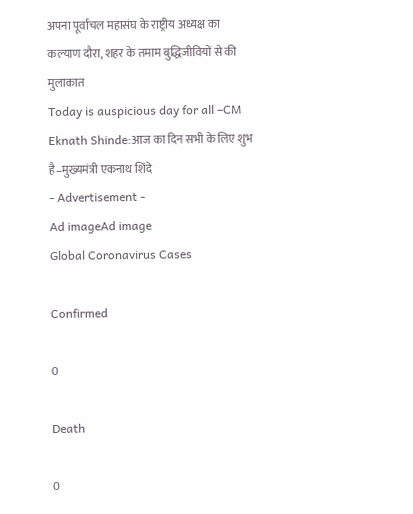अपना पूर्वांचल महासंघ के राष्ट्रीय अध्यक्ष का कल्याण दौरा, शहर के तमाम बुद्धिजीवियों से की मुलाकात
Today is auspicious day for all –CM Eknath Shinde:आज का दिन सभी के लिए शुभ है–मुख्यमंत्री एकनाथ शिंदे
- Advertisement -
Ad imageAd image
Global Coronavirus Cases

Confirmed

0

Death

0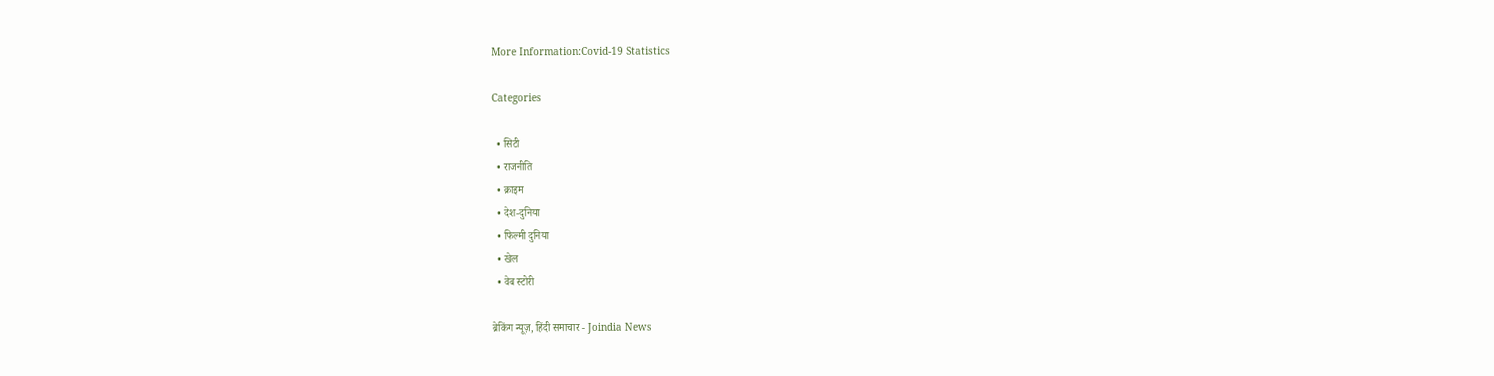More Information:Covid-19 Statistics

Categories

  • सिटी
  • राजनीति
  • क्राइम
  • देश-दुनिया
  • फिल्मी दुनिया
  • खेल
  • वेब स्टोरी

ब्रेकिंग न्यूज़, हिंदी समाचार - Joindia News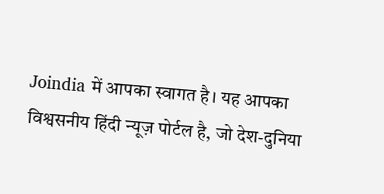Joindia में आपका स्वागत है। यह आपका विश्वसनीय हिंदी न्यूज़ पोर्टल है, जो देश-दुनिया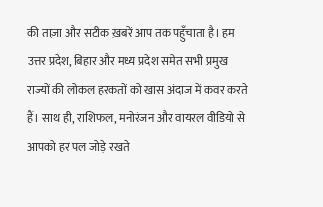की ताज़ा और सटीक ख़बरें आप तक पहुँचाता है। हम उत्तर प्रदेश, बिहार और मध्य प्रदेश समेत सभी प्रमुख राज्यों की लोकल हरकतों को खास अंदाज में कवर करते हैं। साथ ही, राशिफल, मनोरंजन और वायरल वीडियो से आपको हर पल जोड़े रखते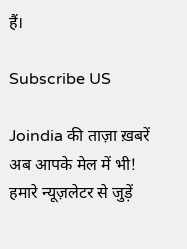हैं।

Subscribe US

Joindia की ताज़ा ख़बरें अब आपके मेल में भी! हमारे न्यूज़लेटर से जुड़ें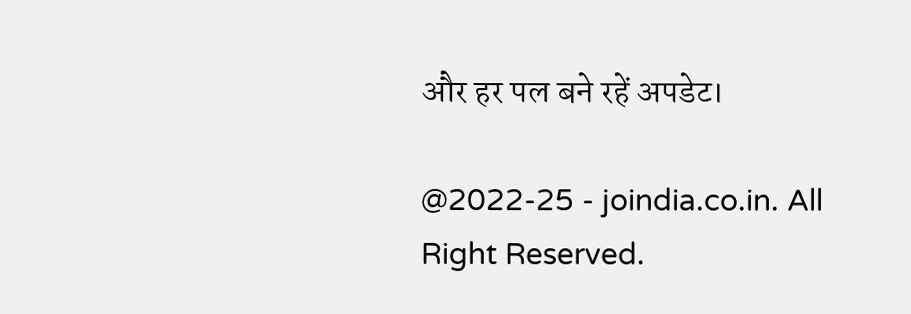और हर पल बने रहें अपडेट।

@2022-25 - joindia.co.in. All Right Reserved.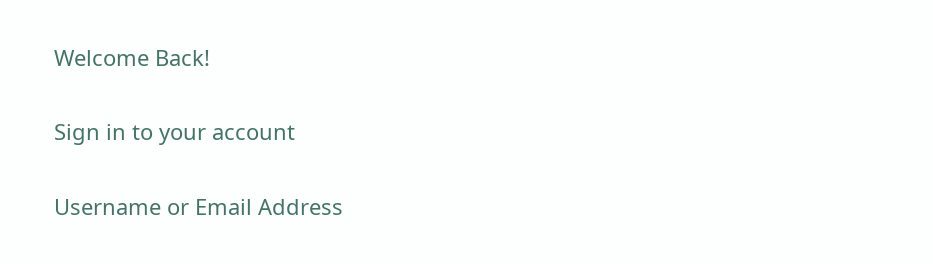Welcome Back!

Sign in to your account

Username or Email Address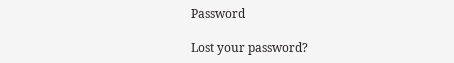Password

Lost your password?